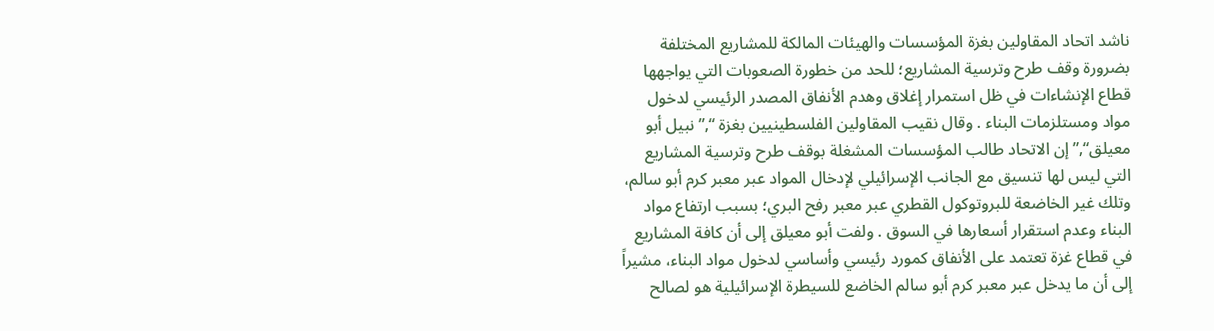ناشد اتحاد المقاولين بغزة المؤسسات والهيئات المالكة للمشاريع المختلفة بضرورة وقف طرح وترسية المشاريع؛ للحد من خطورة الصعوبات التي يواجهها قطاع الإنشاءات في ظل استمرار إغلاق وهدم الأنفاق المصدر الرئيسي لدخول مواد ومستلزمات البناء . وقال نقيب المقاولين الفلسطينيين بغزة “,”نبيل أبو معيلق“,” إن الاتحاد طالب المؤسسات المشغلة بوقف طرح وترسية المشاريع التي ليس لها تنسيق مع الجانب الإسرائيلي لإدخال المواد عبر معبر كرم أبو سالم، وتلك غير الخاضعة للبروتوكول القطري عبر معبر رفح البري؛ بسبب ارتفاع مواد البناء وعدم استقرار أسعارها في السوق . ولفت أبو معيلق إلى أن كافة المشاريع في قطاع غزة تعتمد على الأنفاق كمورد رئيسي وأساسي لدخول مواد البناء، مشيراً إلى أن ما يدخل عبر معبر كرم أبو سالم الخاضع للسيطرة الإسرائيلية هو لصالح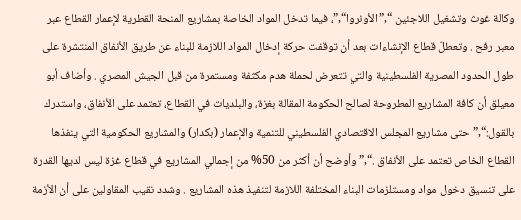وكالة غوث وتشغيل اللاجئين “,”الأونروا“,”، فيما تدخل المواد الخاصة بمشاريع المنحة القطرية لإعمار القطاع عبر معبر رفح . وتعطلّ قطاع الإنشاءات بعد أن توقفت حركة إدخال المواد اللازمة للبناء عن طريق الأنفاق المنتشرة على طول الحدود المصرية الفلسطينية والتي تتعرض لحملة هدم مكثفة ومستمرة من قبل الجيش المصري . وأضاف أبو معيلق أن كافة المشاريع المطروحة لصالح الحكومة المقالة بغزة، والبلديات في القطاع، تعتمد على الأنفاق، واستدرك بالقول:“,” حتى مشاريع المجلس الاقتصادي الفلسطيني للتنمية والإعمار (بكدار) والمشاريع الحكومية التي ينفذها القطاع الخاص تعتمد على الأنفاق .“,” وأوضح أن أكثر من 50% من إجمالي المشاريع في قطاع غزة ليس لديها القدرة على تنسيق دخول مواد ومستلزمات البناء المختلفة اللازمة لتنفيذ هذه المشاريع . وشدد نقيب المقاولين على أن الأزمة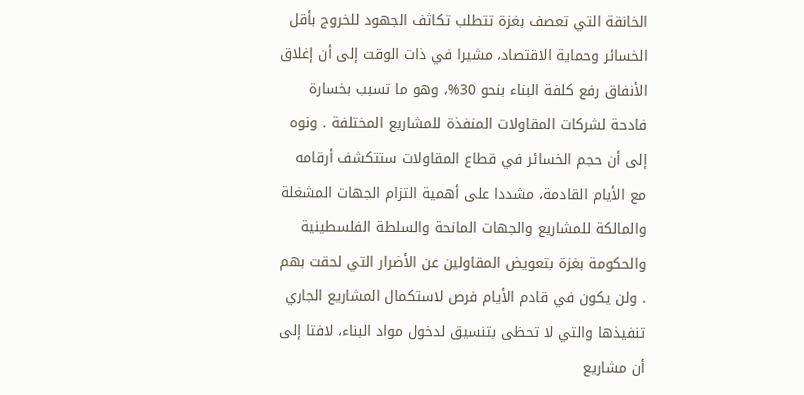الخانقة التي تعصف بغزة تتطلب تكاثف الجهود للخروج بأقل الخسائر وحماية الاقتصاد، مشيرا في ذات الوقت إلى أن إغلاق الأنفاق رفع كلفة البناء بنحو 30%، وهو ما تسبب بخسارة فادحة لشركات المقاولات المنفذة للمشاريع المختلفة . ونوه إلى أن حجم الخسائر في قطاع المقاولات ستتكشف أرقامه مع الأيام القادمة، مشددا على أهمية التزام الجهات المشغلة والمالكة للمشاريع والجهات المانحة والسلطة الفلسطينية والحكومة بغزة بتعويض المقاولين عن الأضرار التي لحقت بهم . ولن يكون في قادم الأيام فرص لاستكمال المشاريع الجاري تنفيذها والتي لا تحظى بتنسيق لدخول مواد البناء، لافتا إلى أن مشاريع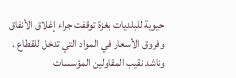حيوية للبلديات بغزة توقفت جراء إغلاق الأنفاق وفروق الأسعار في المواد التي تدخل للقطاع . وناشد نقيب المقاولين المؤسسات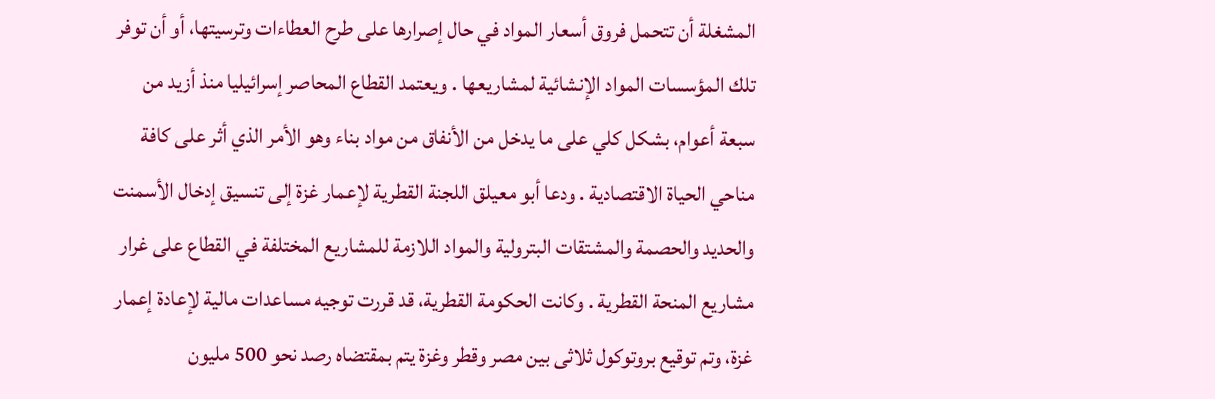المشغلة أن تتحمل فروق أسعار المواد في حال إصرارها على طرح العطاءات وترسيتها، أو أن توفر تلك المؤسسات المواد الإنشائية لمشاريعها . ويعتمد القطاع المحاصر إسرائيليا منذ أزيد من سبعة أعوام، بشكل كلي على ما يدخل من الأنفاق من مواد بناء وهو الأمر الذي أثر على كافة مناحي الحياة الاقتصادية . ودعا أبو معيلق اللجنة القطرية لإعمار غزة إلى تنسيق إدخال الأسمنت والحديد والحصمة والمشتقات البترولية والمواد اللازمة للمشاريع المختلفة في القطاع على غرار مشاريع المنحة القطرية . وكانت الحكومة القطرية، قد قررت توجيه مساعدات مالية لإعادة إعمار غزة، وتم توقيع بروتوكول ثلاثى بين مصر وقطر وغزة يتم بمقتضاه رصد نحو 500 مليون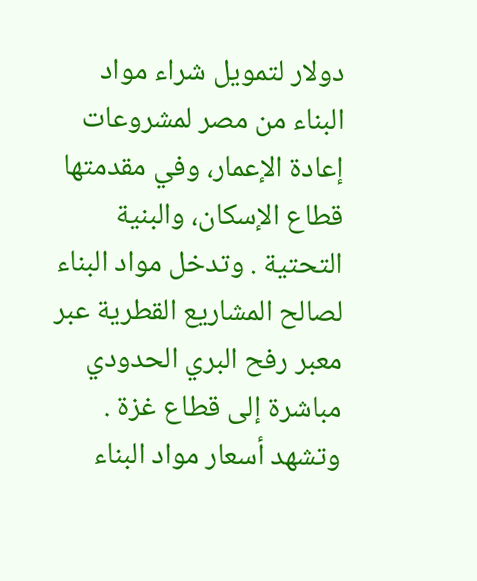دولار لتمويل شراء مواد البناء من مصر لمشروعات إعادة الإعمار، وفي مقدمتها قطاع الإسكان، والبنية التحتية . وتدخل مواد البناء لصالح المشاريع القطرية عبر معبر رفح البري الحدودي مباشرة إلى قطاع غزة . وتشهد أسعار مواد البناء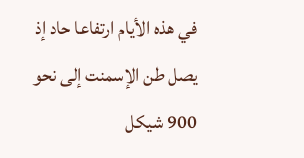في هذه الأيام ارتفاعا حاد إذ يصل طن الإسمنت إلى نحو 900 شيكل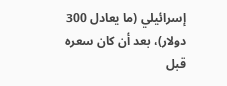إسرائيلي (ما يعادل 300 دولار)، بعد أن كان سعره قبل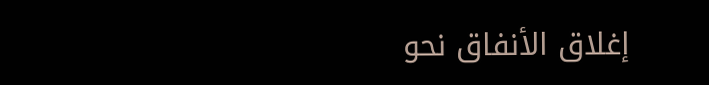إغلاق الأنفاق نحو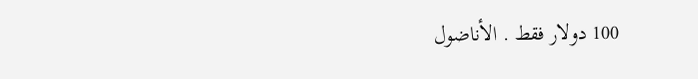100 دولار فقط . الأناضول